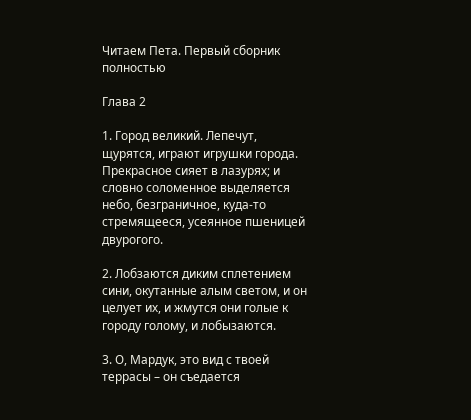Читаем Пета. Первый сборник полностью

Глава 2

1. Город великий. Лепечут, щурятся, играют игрушки города. Прекрасное сияет в лазурях; и словно соломенное выделяется небо, безграничное, куда-то стремящееся, усеянное пшеницей двурогого.

2. Лобзаются диким сплетением сини, окутанные алым светом, и он целует их, и жмутся они голые к городу голому, и лобызаются.

3. О, Мардук, это вид с твоей террасы – он съедается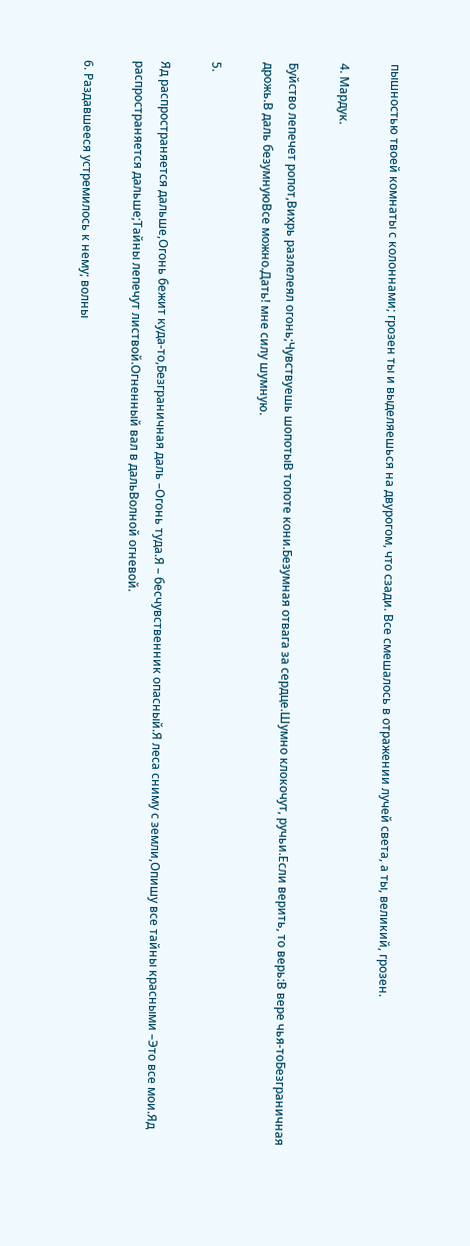пышностью твоей комнаты с колоннами; грозен ты и выделяешься на двурогом, что сзади. Все смешалось в отражении лучей света, а ты, великий, грозен.

4. Мардук.

Буйство лепечет ропот,Вихрь разлелеял огонь;Чувствуешь шопотыВ топоте кони.Безумная отвага за сердце.Шумно клокочут, ручьи.Если верить, то верь:В вере чья-тоБезграничная дрожь.В даль безумнуюВсе можно.Дать! мне силу шумную.

5.

Яд распространяется дальше,Огонь бежит куда-то,Безграничная даль –Огонь туда.Я – бесчувственник опасный.Я леса сниму с земли,Опишу все тайны красными –Это все мои.Яд распространяется дальше;Тайны лепечут листвой.Огненный вал в дальВолной огневой.

6. Раздавшееся устремилось к нему; волны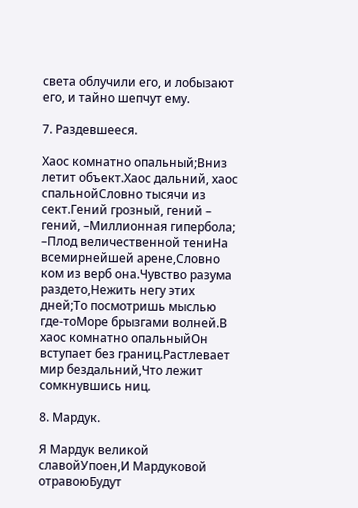света облучили его, и лобызают его, и тайно шепчут ему.

7. Раздевшееся.

Хаос комнатно опальный;Вниз летит объект.Хаос дальний, хаос спальнойСловно тысячи из сект.Гений грозный, гений – гений, –Миллионная гипербола; –Плод величественной тениНа всемирнейшей арене,Словно ком из верб она.Чувство разума раздето,Нежить негу этих дней;То посмотришь мыслью где-тоМоре брызгами волней.В хаос комнатно опальныйОн вступает без границ.Растлевает мир бездальний,Что лежит сомкнувшись ниц.

8. Мардук.

Я Мардук великой славойУпоен,И Мардуковой отравоюБудут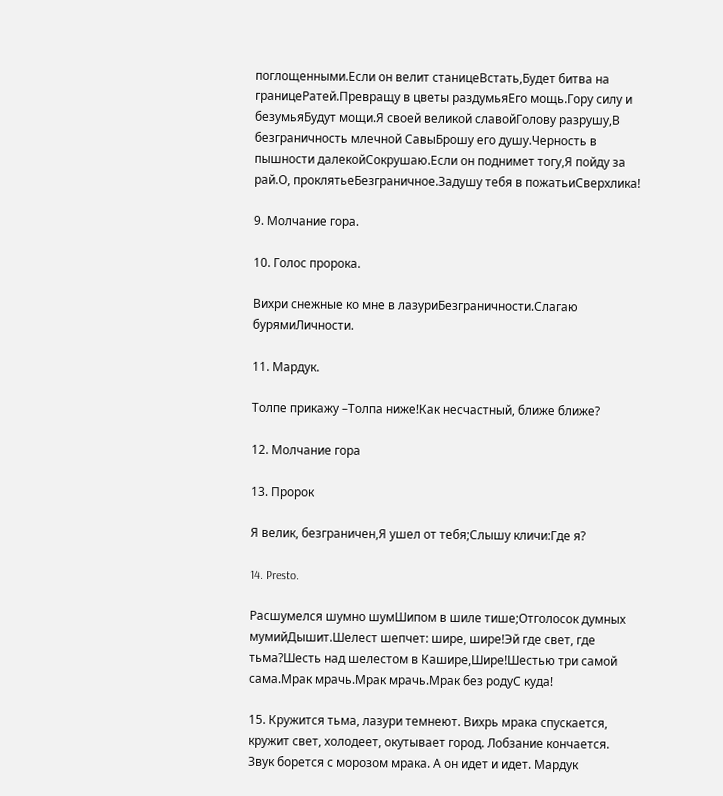поглощенными.Если он велит станицеВстать,Будет битва на границеРатей.Превращу в цветы раздумьяЕго мощь.Гору силу и безумьяБудут мощи.Я своей великой славойГолову разрушу,В безграничность млечной СавыБрошу его душу.Черность в пышности далекойСокрушаю.Если он поднимет тогу,Я пойду за рай.О, проклятьеБезграничное.Задушу тебя в пожатьиСверхлика!

9. Молчание гора.

10. Голос пророка.

Вихри снежные ко мне в лазуриБезграничности.Слагаю бурямиЛичности.

11. Мардук.

Толпе прикажу –Толпа ниже!Как несчастный, ближе ближе?

12. Молчание гора

13. Пророк

Я велик, безграничен,Я ушел от тебя;Слышу кличи:Где я?

14. Presto.

Расшумелся шумно шумШипом в шиле тише;Отголосок думных мумийДышит.Шелест шепчет: шире, шире!Эй где свет, где тьма?Шесть над шелестом в Кашире,Шире!Шестью три самой сама.Мрак мрачь.Мрак мрачь.Мрак без родуС куда!

15. Кружится тьма, лазури темнеют. Вихрь мрака спускается, кружит свет, холодеет, окутывает город. Лобзание кончается. Звук борется с морозом мрака. А он идет и идет. Мардук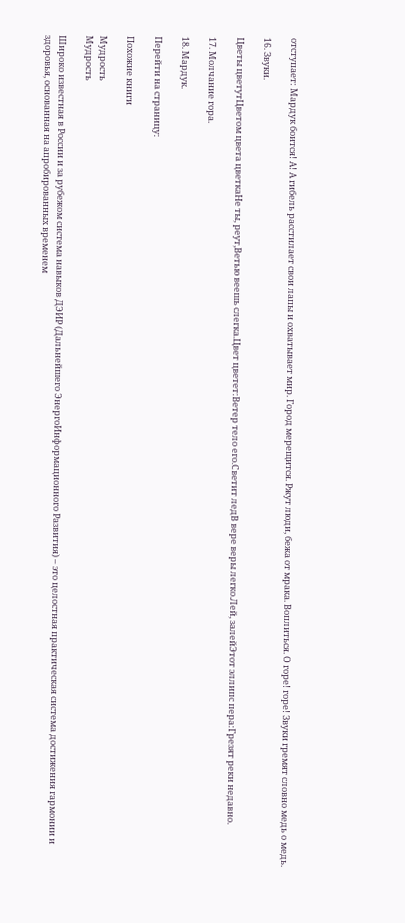отступает: Мардук боится! А! А гибель расстилает свои лапы и охватывает мир. Город мерещится. Ржут люди, бежа от мрака. Воплиться. О горе! горе! Звуки гремят словно медь о медь.

16. Звуки.

Цветы цветутЦветом цвета цветкаНе ты, реут,Ветью веешь слегка.Цвет цветет:Ветер тело его.Светит ледВ вере веры легко.Лей, залейЭтот эллипс пера:Грезят реки недавно.

17. Молчание гора.

18. Мардук.

Перейти на страницу:

Похожие книги

Мудрость
Мудрость

Широко известная в России и за рубежом система навыков ДЭИР (Дальнейшего ЭнергоИнформационного Развития) – это целостная практическая система достижения гармонии и здоровья, основанная на апробированных временем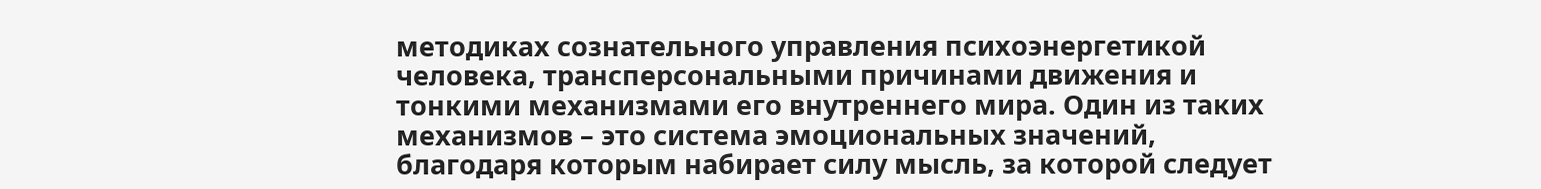методиках сознательного управления психоэнергетикой человека, трансперсональными причинами движения и тонкими механизмами его внутреннего мира. Один из таких механизмов – это система эмоциональных значений, благодаря которым набирает силу мысль, за которой следует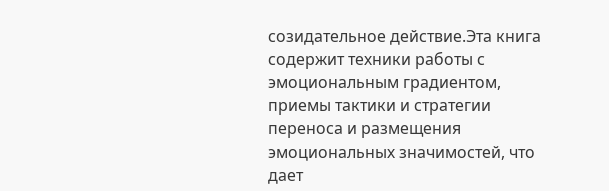созидательное действие.Эта книга содержит техники работы с эмоциональным градиентом, приемы тактики и стратегии переноса и размещения эмоциональных значимостей, что дает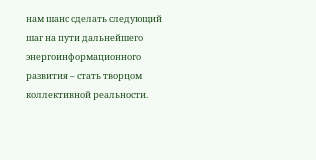нам шанс сделать следующий шаг на пути дальнейшего энергоинформационного развития – стать творцом коллективной реальности.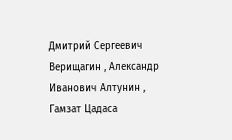Дмитрий Сергеевич Верищагин , Александр Иванович Алтунин , Гамзат Цадаса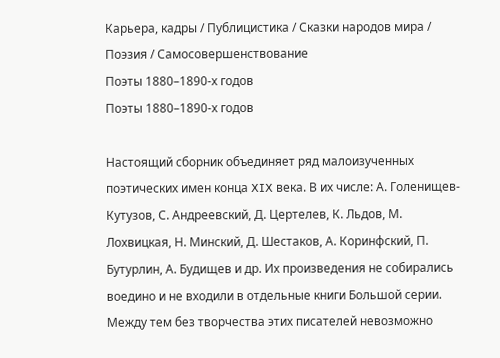Карьера, кадры / Публицистика / Сказки народов мира / Поэзия / Самосовершенствование
Поэты 1880–1890-х годов
Поэты 1880–1890-х годов

Настоящий сборник объединяет ряд малоизученных поэтических имен конца XIX века. В их числе: А. Голенищев-Кутузов, С. Андреевский, Д. Цертелев, К. Льдов, М. Лохвицкая, Н. Минский, Д. Шестаков, А. Коринфский, П. Бутурлин, А. Будищев и др. Их произведения не собирались воедино и не входили в отдельные книги Большой серии. Между тем без творчества этих писателей невозможно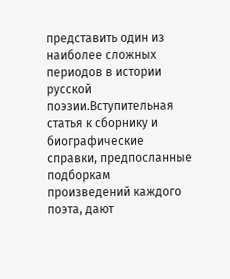представить один из наиболее сложных периодов в истории русской поэзии.Вступительная статья к сборнику и биографические справки, предпосланные подборкам произведений каждого поэта, дают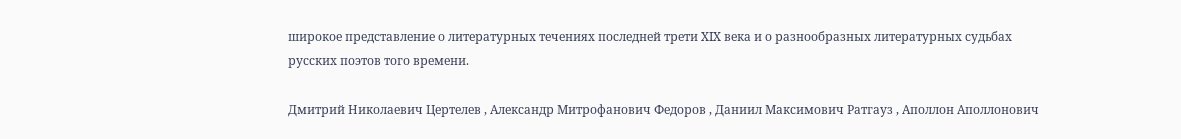широкое представление о литературных течениях последней трети XIX века и о разнообразных литературных судьбах русских поэтов того времени.

Дмитрий Николаевич Цертелев , Александр Митрофанович Федоров , Даниил Максимович Ратгауз , Аполлон Аполлонович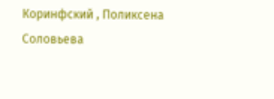Коринфский , Поликсена Соловьева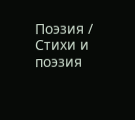Поэзия / Стихи и поэзия